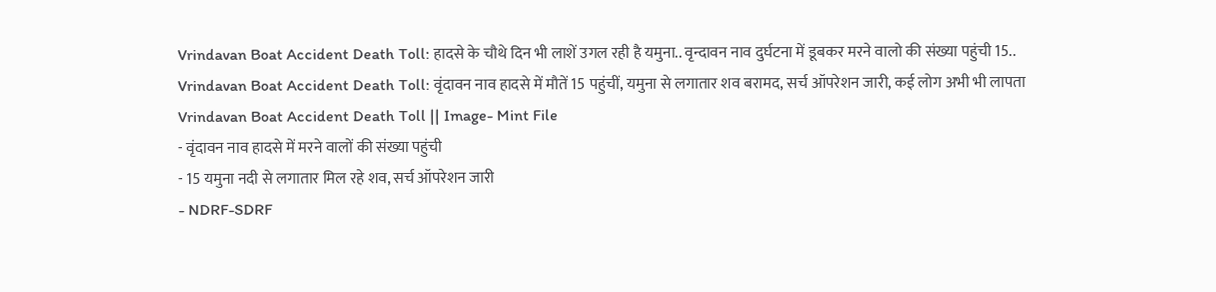Vrindavan Boat Accident Death Toll: हादसे के चौथे दिन भी लाशें उगल रही है यमुना.. वृन्दावन नाव दुर्घटना में डूबकर मरने वालो की संख्या पहुंची 15..
Vrindavan Boat Accident Death Toll: वृंदावन नाव हादसे में मौतें 15 पहुंचीं, यमुना से लगातार शव बरामद, सर्च ऑपरेशन जारी, कई लोग अभी भी लापता
Vrindavan Boat Accident Death Toll || Image- Mint File
- वृंदावन नाव हादसे में मरने वालों की संख्या पहुंची
- 15 यमुना नदी से लगातार मिल रहे शव, सर्च ऑपरेशन जारी
- NDRF-SDRF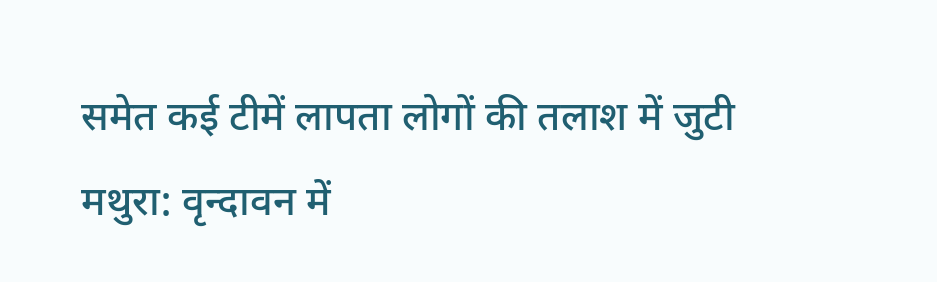समेत कई टीमें लापता लोगों की तलाश में जुटी
मथुरा: वृन्दावन में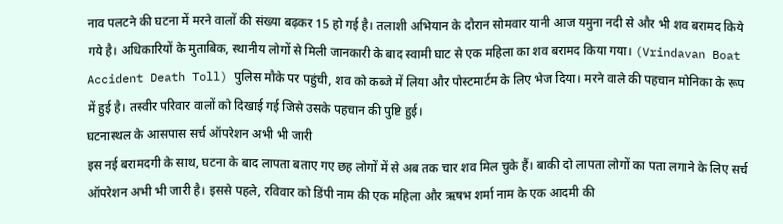नाव पलटने की घटना में मरने वालों की संख्या बढ़कर 15 हो गई है। तलाशी अभियान के दौरान सोमवार यानी आज यमुना नदी से और भी शव बरामद किये गये है। अधिकारियों के मुताबिक, स्थानीय लोगों से मिली जानकारी के बाद स्वामी घाट से एक महिला का शव बरामद किया गया। (Vrindavan Boat Accident Death Toll) पुलिस मौके पर पहुंची, शव को कब्जे में लिया और पोस्टमार्टम के लिए भेज दिया। मरने वाले की पहचान मोनिका के रूप में हुई है। तस्वीर परिवार वालों को दिखाई गई जिसे उसके पहचान की पुष्टि हुई।
घटनास्थल के आसपास सर्च ऑपरेशन अभी भी जारी
इस नई बरामदगी के साथ, घटना के बाद लापता बताए गए छह लोगों में से अब तक चार शव मिल चुके हैं। बाकी दो लापता लोगों का पता लगाने के लिए सर्च ऑपरेशन अभी भी जारी है। इससे पहले, रविवार को डिंपी नाम की एक महिला और ऋषभ शर्मा नाम के एक आदमी की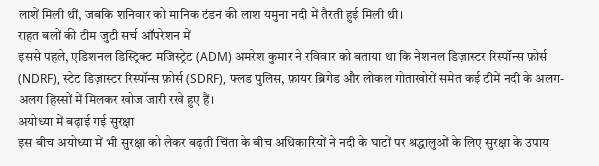लाशें मिली थीं, जबकि शनिवार को मानिक टंडन की लाश यमुना नदी में तैरती हुई मिली थी।
राहत बलों की टीम जुटी सर्च ऑपरेशन में
इससे पहले, एडिशनल डिस्ट्रिक्ट मजिस्ट्रेट (ADM) अमरेश कुमार ने रविवार को बताया था कि नेशनल डिज़ास्टर रिस्पॉन्स फ़ोर्स (NDRF), स्टेट डिज़ास्टर रिस्पॉन्स फ़ोर्स (SDRF), फ्लड पुलिस, फ़ायर ब्रिगेड और लोकल गोताखोरों समेत कई टीमें नदी के अलग-अलग हिस्सों में मिलकर खोज जारी रखे हुए हैं।
अयोध्या में बढ़ाई गई सुरक्षा
इस बीच अयोध्या में भी सुरक्षा को लेकर बढ़ती चिंता के बीच अधिकारियों ने नदी के घाटों पर श्रद्धालुओं के लिए सुरक्षा के उपाय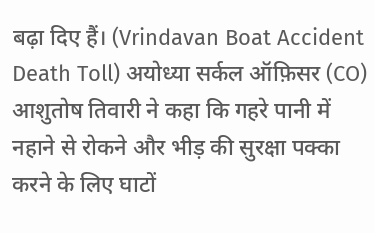बढ़ा दिए हैं। (Vrindavan Boat Accident Death Toll) अयोध्या सर्कल ऑफ़िसर (CO) आशुतोष तिवारी ने कहा कि गहरे पानी में नहाने से रोकने और भीड़ की सुरक्षा पक्का करने के लिए घाटों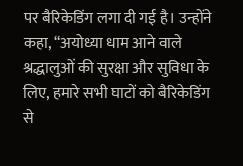पर बैरिकेडिंग लगा दी गई है। उन्होंने कहा, “अयोध्या धाम आने वाले श्रद्धालुओं की सुरक्षा और सुविधा के लिए, हमारे सभी घाटों को बैरिकेडिंग से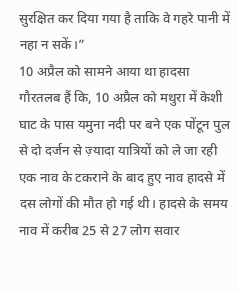सुरक्षित कर दिया गया है ताकि वे गहरे पानी में नहा न सकें।”
10 अप्रैल को सामने आया था हादसा
गौरतलब हैं कि, 10 अप्रैल को मथुरा में केशी घाट के पास यमुना नदी पर बने एक पोंटून पुल से दो दर्जन से ज़्यादा यात्रियों को ले जा रही एक नाव के टकराने के बाद हुए नाव हादसे में दस लोगों की मौत हो गई थी। हादसे के समय नाव में करीब 25 से 27 लोग सवार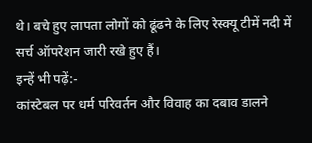थे। बचे हुए लापता लोगों को ढूंढने के लिए रेस्क्यू टीमें नदी में सर्च ऑपरेशन जारी रखे हुए हैं।
इन्हें भी पढ़ें:-
कांस्टेबल पर धर्म परिवर्तन और विवाह का दबाव डालने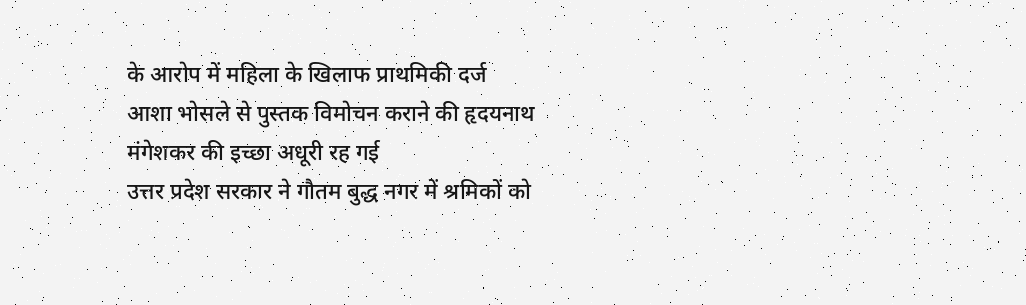के आरोप में महिला के खिलाफ प्राथमिकी दर्ज
आशा भोसले से पुस्तक विमोचन कराने की हृदयनाथ मंगेशकर की इच्छा अधूरी रह गई
उत्तर प्रदेश सरकार ने गौतम बुद्ध नगर में श्रमिकों को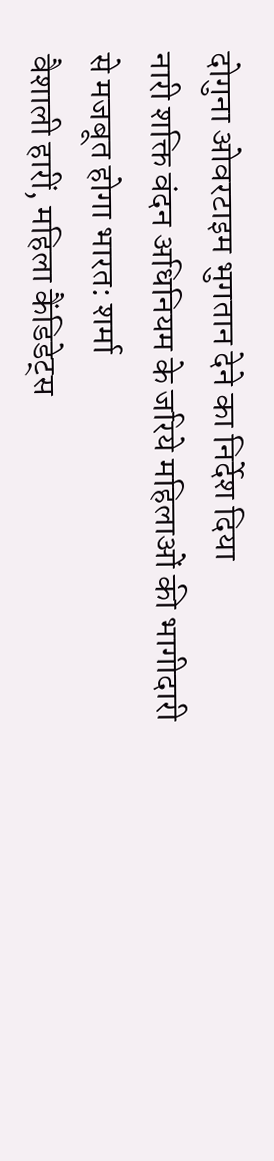दोगुना ओवरटाइम भुगतान देने का निर्देश दिया
नारी शक्ति वंदन अधिनियम के जरिये महिलाओं की भागीदारी से मजबूत होगा भारत: शर्मा
वैशाली हारीं, महिला कैंडिडेट्स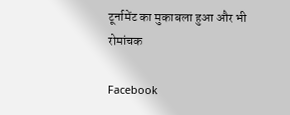टूर्नामेंट का मुकाबला हुआ और भी रोमांचक

Facebook